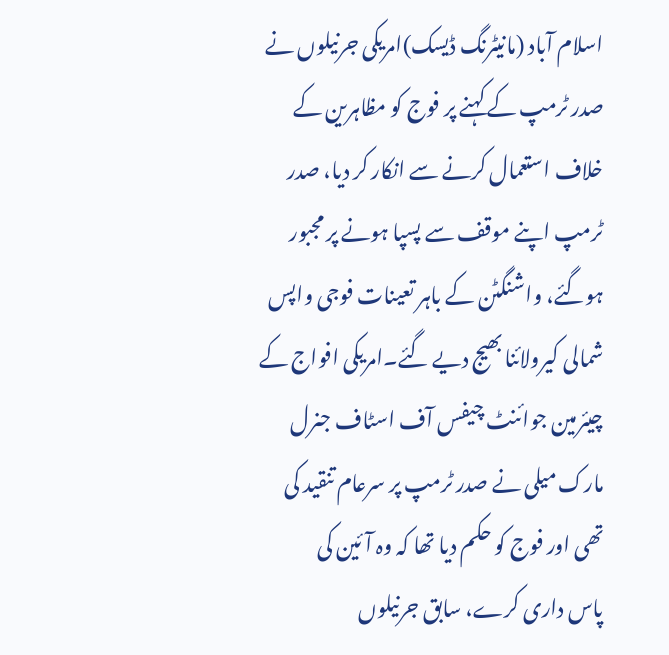اسلام آباد (مانیٹرنگ ڈیسک)امریکی جرنیلوں نے صدر ٹرمپ کے کہنے پر فوج کو مظاہرین کے خلاف استعمال کرنے سے انکار کر دیا، صدر ٹرمپ اپنے موقف سے پسپا ہونے پر مجبور ہوگئے، واشنگٹن کے باہر تعینات فوجی واپس شمالی کیرولائنا بھیج دیے گئے۔امریکی افواج کے چیئرمین جوائنٹ چیفس آف اسٹاف جنرل مارک میلی نے صدر ٹرمپ پر سرعام تنقید کی تھی اور فوج کو حکم دیا تھا کہ وہ آئین کی
پاس داری کرے، سابق جرنیلوں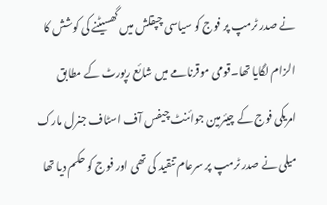نے صدر ٹرمپ پر فوج کو سیاسی چپقلش میں گھسیٹنے کی کوشش کا الزام لگایا تھا۔قومی موقرنامے میں شائع رپورٹ کے مطابق امریکی فوج کے چیئرمین جوائنٹ چیفس آف اسٹاف جنرل مارک میلی نے صدر ٹرمپ پر سرعام تنقید کی تھی اور فوج کو حکم دیا تھا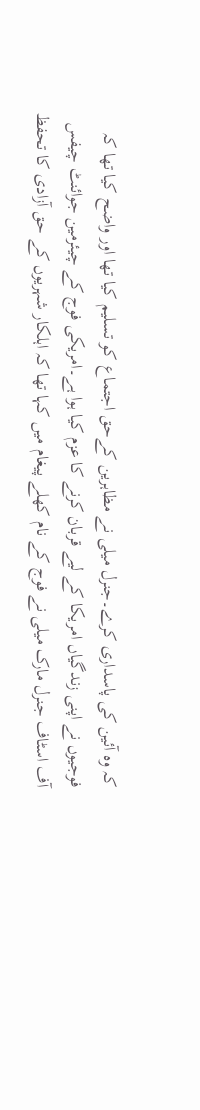کہ وہ آئین کی پاسداری کرے۔جنرل میلی نے مظاہرین کےحق اجتماع کو تسلیم کیا تھا اور واضح کیا تھا کہ فوجیوں نے اپنی زندگیاں امریکا کے لیے قربان کرنے کا عزم کیا ہوا ہے۔امریکی فوج کے چیئرمین جوائنٹ چیفس آف اسٹاف جنرل مارک میلی نے فوج کے نام کھلے پیغام میں کہا تھا کہ اہلکار شہریوں کے حق آزادی کا تحفظ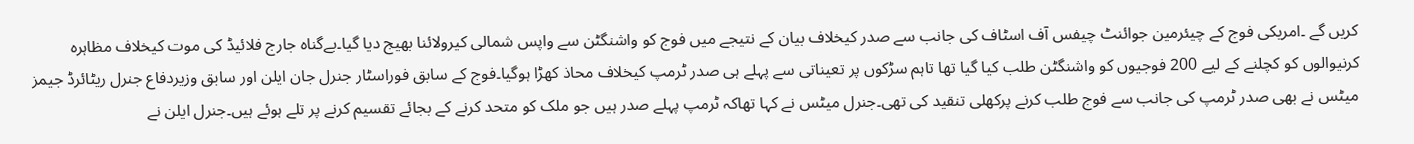کریں گے ۔امریکی فوج کے چیئرمین جوائنٹ چیفس آف اسٹاف کی جانب سے صدر کیخلاف بیان کے نتیجے میں فوج کو واشنگٹن سے واپس شمالی کیرولائنا بھیج دیا گیا۔بےگناہ جارج فلائیڈ کی موت کیخلاف مظاہرہ کرنیوالوں کو کچلنے کے لیے 200 فوجیوں کو واشنگٹن طلب کیا گیا تھا تاہم سڑکوں پر تعیناتی سے پہلے ہی صدر ٹرمپ کیخلاف محاذ کھڑا ہوگیا۔فوج کے سابق فوراسٹار جنرل جان ایلن اور سابق وزیردفاع جنرل ریٹائرڈ جیمز میٹس نے بھی صدر ٹرمپ کی جانب سے فوج طلب کرنے پرکھلی تنقید کی تھی۔جنرل میٹس نے کہا تھاکہ ٹرمپ پہلے صدر ہیں جو ملک کو متحد کرنے کے بجائے تقسیم کرنے پر تلے ہوئے ہیں۔جنرل ایلن نے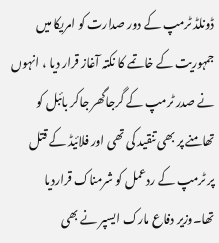ڈونلڈ ٹرمپ کے دور صدارت کو امریکا میں جمہوریت کے خاتمے کا نکتہ آغاز قرار دیا ، انہوں نے صدر ٹرمپ کے گرجاگھر جاکر بائبل کو تھامنے پر بھی تنقید کی تھی اور فلائیڈ کے قتل
پر ٹرمپ کے ردعمل کو شرمناک قراردیا تھا۔وزیر دفاع مارک ایسپر نے بھی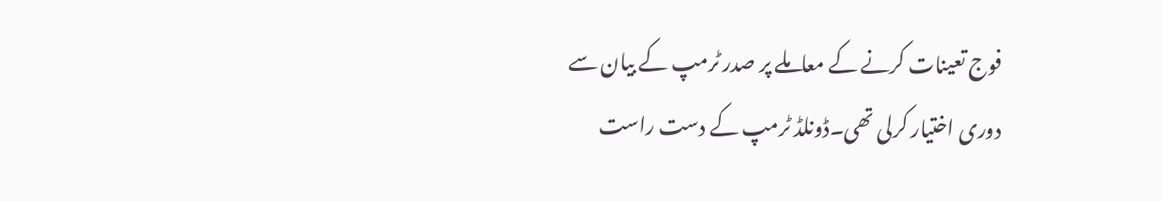فوج تعینات کرنے کے معاملے پر صدر ٹرمپ کے بیان سے دوری اختیار کرلی تھی۔ڈونلڈ ٹرمپ کے دست راست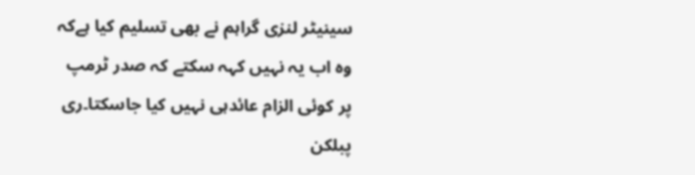سینیٹر لنزی گراہم نے بھی تسلیم کیا ہےکہ وہ اب یہ نہیں کہہ سکتے کہ صدر ٹرمپ پر کوئی الزام عائدہی نہیں کیا جاسکتا۔ری پبلکن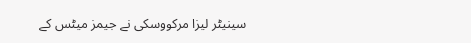سینیٹر لیزا مرکووسکی نے جیمز میٹس کے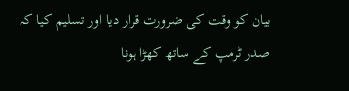بیان کو وقت کی ضرورت قرار دیا اور تسلیم کیا کہ صدر ٹرمپ کے ساتھ کھڑا ہونا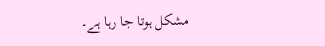مشکل ہوتا جا رہا ہے۔